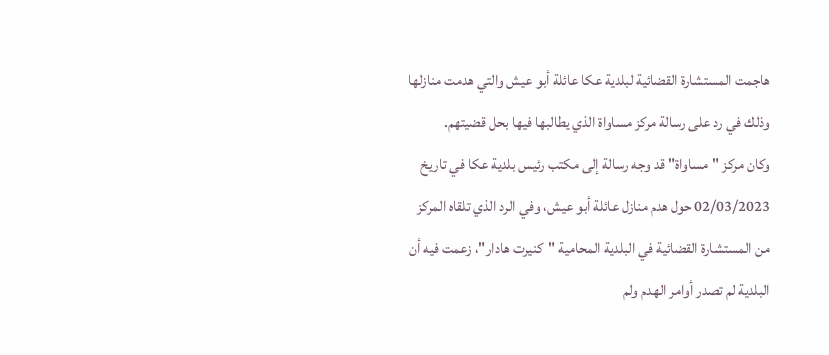هاجمت المستشارة القضائية لبلدية عكا عائلة أبو عيش والتي هدمت منازلها وذلك في رد على رسالة مركز مساواة الذي يطالبها فيها بحل قضيتهم.
وكان مركز "مساواة" قد وجه رسالة إلى مكتب رئيس بلدية عكا في تاريخ 02/03/2023 حول هدم منازل عائلة أبو عيش، وفي الرد الذي تلقاه المركز من المستشارة القضائية في البلدية المحامية "كنيرت هادار"، زعمت فيه أن البلدية لم تصدر أوامر الهدم ولم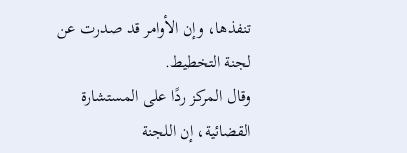تنفذها، وإن الأوامر قد صدرت عن لجنة التخطيط.
وقال المركز ردًا على المستشارة القضائية، إن اللجنة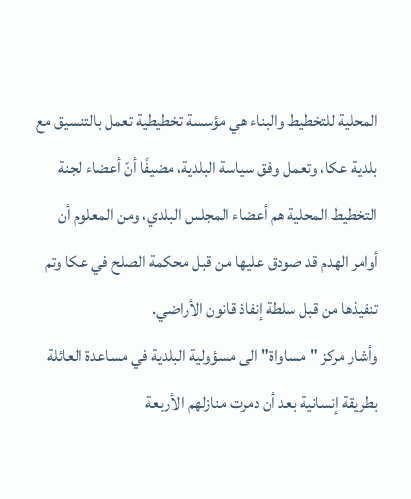المحلية للتخطيط والبناء هي مؤسسة تخطيطية تعمل بالتنسيق مع بلدية عكا، وتعمل وفق سياسة البلدية، مضيفًا أنّ أعضاء لجنة التخطيط المحلية هم أعضاء المجلس البلدي، ومن المعلوم أن أوامر الهدم قد صودق عليها من قبل محكمة الصلح في عكا وتم تنفيذها من قبل سلطة إنفاذ قانون الأراضي.
وأشار مركز "مساواة" الى مسؤولية البلدية في مساعدة العائلة بطريقة إنسانية بعد أن دمرت منازلهم الأربعة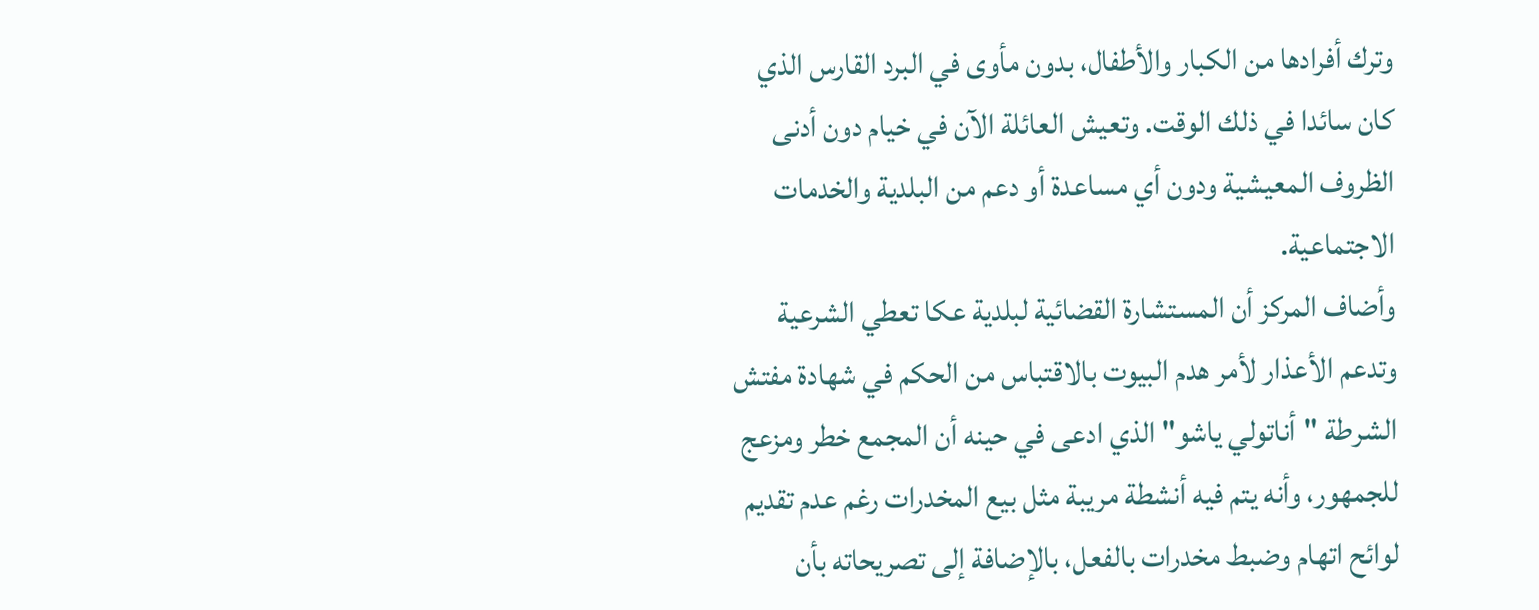وترك أفرادها من الكبار والأطفال، بدون مأوى في البرد القارس الذي كان سائدا في ذلك الوقت. وتعيش العائلة الآن في خيام دون أدنى الظروف المعيشية ودون أي مساعدة أو دعم من البلدية والخدمات الاجتماعية.
وأضاف المركز أن المستشارة القضائية لبلدية عكا تعطي الشرعية وتدعم الأعذار لأمر هدم البيوت بالاقتباس من الحكم في شهادة مفتش الشرطة "أناتولي ياشو" الذي ادعى في حينه أن المجمع خطر ومزعج للجمهور، وأنه يتم فيه أنشطة مريبة مثل بيع المخدرات رغم عدم تقديم لوائح اتهام وضبط مخدرات بالفعل، بالإضافة إلى تصريحاته بأن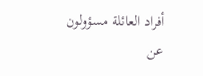أفراد العائلة مسؤولون عن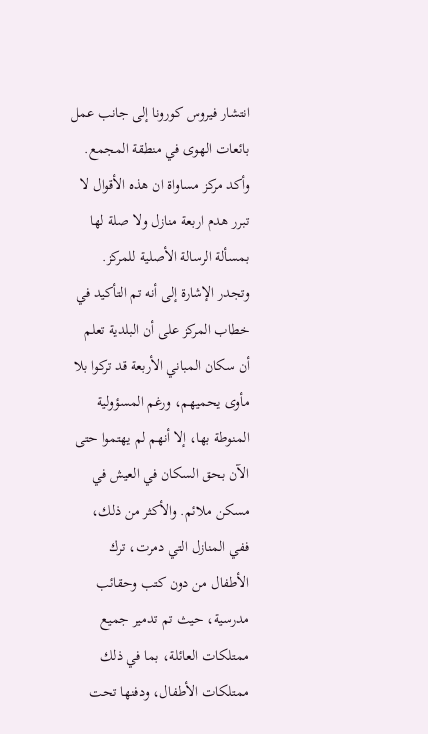انتشار فيروس كورونا إلى جانب عمل بائعات الهوى في منطقة المجمع. وأكد مركز مساواة ان هذه الأقوال لا تبرر هدم اربعة منازل ولا صلة لها بمسألة الرسالة الأصلية للمركز.
وتجدر الإشارة إلى أنه تم التأكيد في خطاب المركز على أن البلدية تعلم أن سكان المباني الأربعة قد تركوا بلا مأوى يحميهم، ورغم المسؤولية المنوطة بها، إلا أنهم لم يهتموا حتى الآن بحق السكان في العيش في مسكن ملائم. والأكثر من ذلك، ففي المنازل التي دمرت، ترك الأطفال من دون كتب وحقائب مدرسية، حيث تم تدمير جميع ممتلكات العائلة، بما في ذلك ممتلكات الأطفال، ودفنها تحت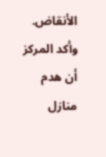الأنقاض.
وأكد المركز أن هدم منازل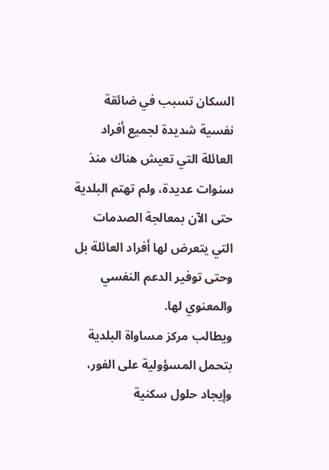السكان تسبب في ضائقة نفسية شديدة لجميع أفراد العائلة التي تعيش هناك منذ سنوات عديدة، ولم تهتم البلدية حتى الآن بمعالجة الصدمات التي يتعرض لها أفراد العائلة بل وحتى توفير الدعم النفسي والمعنوي لها.
ويطالب مركز مساواة البلدية بتحمل المسؤولية على الفور، وإيجاد حلول سكنية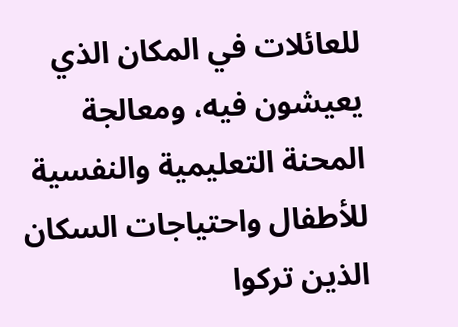للعائلات في المكان الذي يعيشون فيه، ومعالجة المحنة التعليمية والنفسية للأطفال واحتياجات السكان الذين تركوا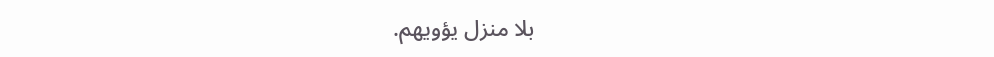بلا منزل يؤويهم.